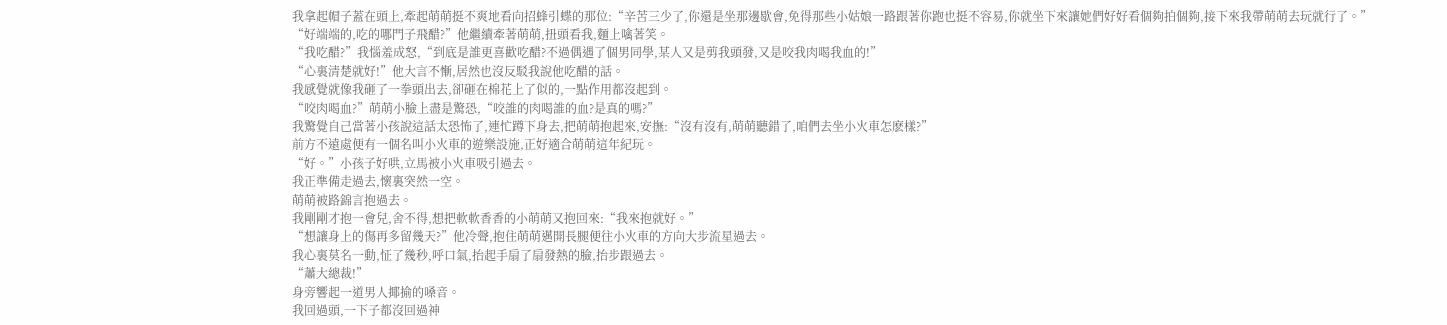我拿起帽子蓋在頭上,牽起萌萌挺不爽地看向招蜂引蝶的那位:“辛苦三少了,你還是坐那邊歇會,免得那些小姑娘一路跟著你跑也挺不容易,你就坐下來讓她們好好看個夠拍個夠,接下來我帶萌萌去玩就行了。”
“好端端的,吃的哪門子飛醋?”他繼續牽著萌萌,扭頭看我,麵上噙著笑。
“我吃醋?”我惱羞成怒,“到底是誰更喜歡吃醋?不過偶遇了個男同學,某人又是剪我頭發,又是咬我肉喝我血的!”
“心裏清楚就好!”他大言不慚,居然也沒反駁我說他吃醋的話。
我感覺就像我砸了一拳頭出去,卻砸在棉花上了似的,一點作用都沒起到。
“咬肉喝血?”萌萌小臉上盡是驚恐,“咬誰的肉喝誰的血?是真的嗎?”
我驚覺自己當著小孩說這話太恐怖了,連忙蹲下身去,把萌萌抱起來,安撫:“沒有沒有,萌萌聽錯了,咱們去坐小火車怎麽樣?”
前方不遠處便有一個名叫小火車的遊樂設施,正好適合萌萌這年紀玩。
“好。”小孩子好哄,立馬被小火車吸引過去。
我正準備走過去,懷裏突然一空。
萌萌被路錦言抱過去。
我剛剛才抱一會兒,舍不得,想把軟軟香香的小萌萌又抱回來:“我來抱就好。”
“想讓身上的傷再多留幾天?”他冷聲,抱住萌萌邁開長腿便往小火車的方向大步流星過去。
我心裏莫名一動,怔了幾秒,呼口氣,抬起手扇了扇發熱的臉,抬步跟過去。
“蕭大總裁!”
身旁響起一道男人揶揄的嗓音。
我回過頭,一下子都沒回過神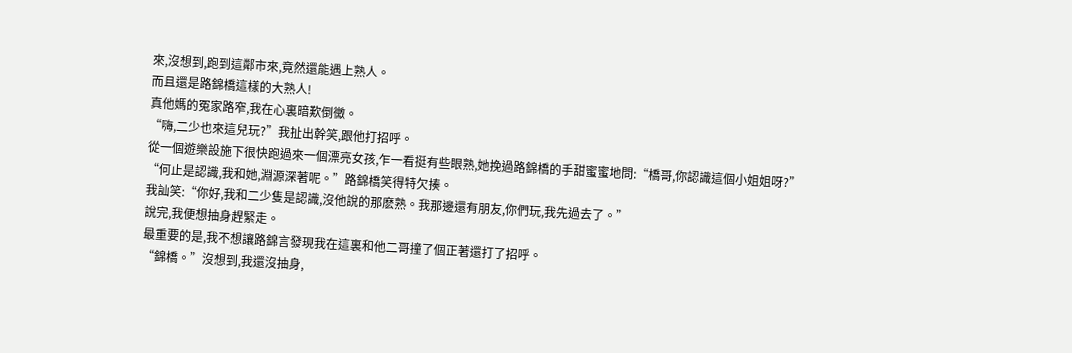來,沒想到,跑到這鄰市來,竟然還能遇上熟人。
而且還是路錦橋這樣的大熟人!
真他媽的冤家路窄,我在心裏暗歎倒黴。
“嗨,二少也來這兒玩?”我扯出幹笑,跟他打招呼。
從一個遊樂設施下很快跑過來一個漂亮女孩,乍一看挺有些眼熟,她挽過路錦橋的手甜蜜蜜地問:“橋哥,你認識這個小姐姐呀?”
“何止是認識,我和她,淵源深著呢。”路錦橋笑得特欠揍。
我訕笑:“你好,我和二少隻是認識,沒他說的那麽熟。我那邊還有朋友,你們玩,我先過去了。”
說完,我便想抽身趕緊走。
最重要的是,我不想讓路錦言發現我在這裏和他二哥撞了個正著還打了招呼。
“錦橋。”沒想到,我還沒抽身,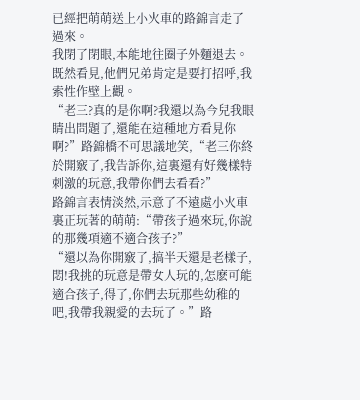已經把萌萌送上小火車的路錦言走了過來。
我閉了閉眼,本能地往圈子外麵退去。
既然看見,他們兄弟肯定是要打招呼,我索性作壁上觀。
“老三?真的是你啊?我還以為今兒我眼睛出問題了,還能在這種地方看見你啊?”路錦橋不可思議地笑,“老三你終於開竅了,我告訴你,這裏還有好幾樣特刺激的玩意,我帶你們去看看?”
路錦言表情淡然,示意了不遠處小火車裏正玩著的萌萌:“帶孩子過來玩,你說的那幾項適不適合孩子?”
“還以為你開竅了,搞半天還是老樣子,悶!我挑的玩意是帶女人玩的,怎麽可能適合孩子,得了,你們去玩那些幼稚的吧,我帶我親愛的去玩了。”路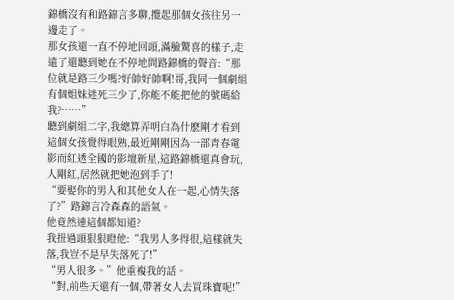錦橋沒有和路錦言多聊,攬起那個女孩往另一邊走了。
那女孩還一直不停地回頭,滿臉驚喜的樣子,走遠了還聽到她在不停地問路錦橋的聲音:“那位就是路三少嗎?好帥好帥啊!哥,我同一個劇組有個姐妹迷死三少了,你能不能把他的號碼給我?……”
聽到劇組二字,我總算弄明白為什麽剛才看到這個女孩覺得眼熟,最近剛剛因為一部青春電影而紅透全國的影壇新星,這路錦橋還真會玩,人剛紅,居然就把她泡到手了!
“要娶你的男人和其他女人在一起,心情失落了?”路錦言冷森森的語氣。
他竟然連這個都知道?
我扭過頭狠狠瞪他:“我男人多得很,這樣就失落,我豈不是早失落死了!”
“男人很多。”他重複我的話。
“對,前些天還有一個,帶著女人去買珠寶呢!”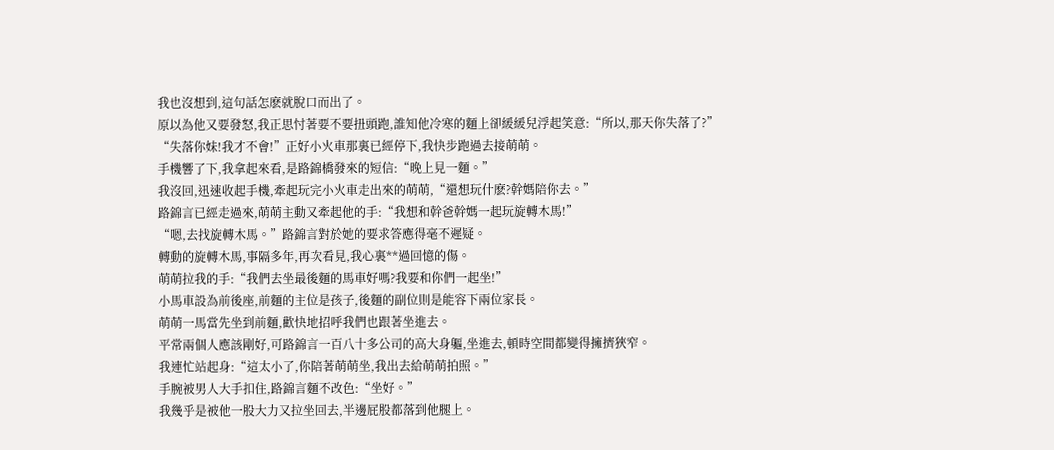我也沒想到,這句話怎麽就脫口而出了。
原以為他又要發怒,我正思忖著要不要扭頭跑,誰知他冷寒的麵上卻緩緩兒浮起笑意:“所以,那天你失落了?”
“失落你妹!我才不會!”正好小火車那裏已經停下,我快步跑過去接萌萌。
手機響了下,我拿起來看,是路錦橋發來的短信:“晚上見一麵。”
我沒回,迅速收起手機,牽起玩完小火車走出來的萌萌,“還想玩什麽?幹媽陪你去。”
路錦言已經走過來,萌萌主動又牽起他的手:“我想和幹爸幹媽一起玩旋轉木馬!”
“嗯,去找旋轉木馬。”路錦言對於她的要求答應得毫不遲疑。
轉動的旋轉木馬,事隔多年,再次看見,我心裏**過回憶的傷。
萌萌拉我的手:“我們去坐最後麵的馬車好嗎?我要和你們一起坐!”
小馬車設為前後座,前麵的主位是孩子,後麵的副位則是能容下兩位家長。
萌萌一馬當先坐到前麵,歡快地招呼我們也跟著坐進去。
平常兩個人應該剛好,可路錦言一百八十多公司的高大身軀,坐進去,頓時空間都變得擁擠狹窄。
我連忙站起身:“這太小了,你陪著萌萌坐,我出去給萌萌拍照。”
手腕被男人大手扣住,路錦言麵不改色:“坐好。”
我幾乎是被他一股大力又拉坐回去,半邊屁股都落到他腿上。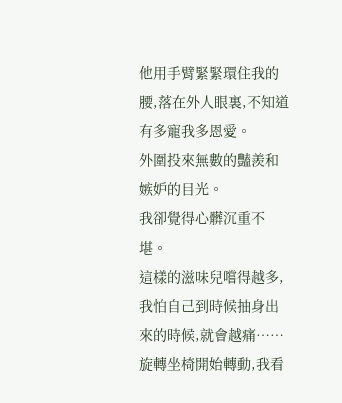他用手臂緊緊環住我的腰,落在外人眼裏,不知道有多寵我多恩愛。
外圍投來無數的豔羨和嫉妒的目光。
我卻覺得心髒沉重不堪。
這樣的滋味兒嚐得越多,我怕自己到時候抽身出來的時候,就會越痛……
旋轉坐椅開始轉動,我看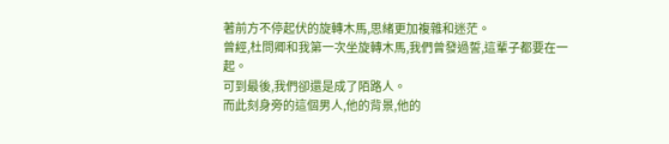著前方不停起伏的旋轉木馬,思緒更加複雜和迷茫。
曾經,杜問卿和我第一次坐旋轉木馬,我們曾發過誓,這輩子都要在一起。
可到最後,我們卻還是成了陌路人。
而此刻身旁的這個男人,他的背景,他的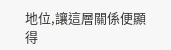地位,讓這層關係便顯得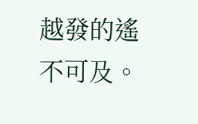越發的遙不可及。